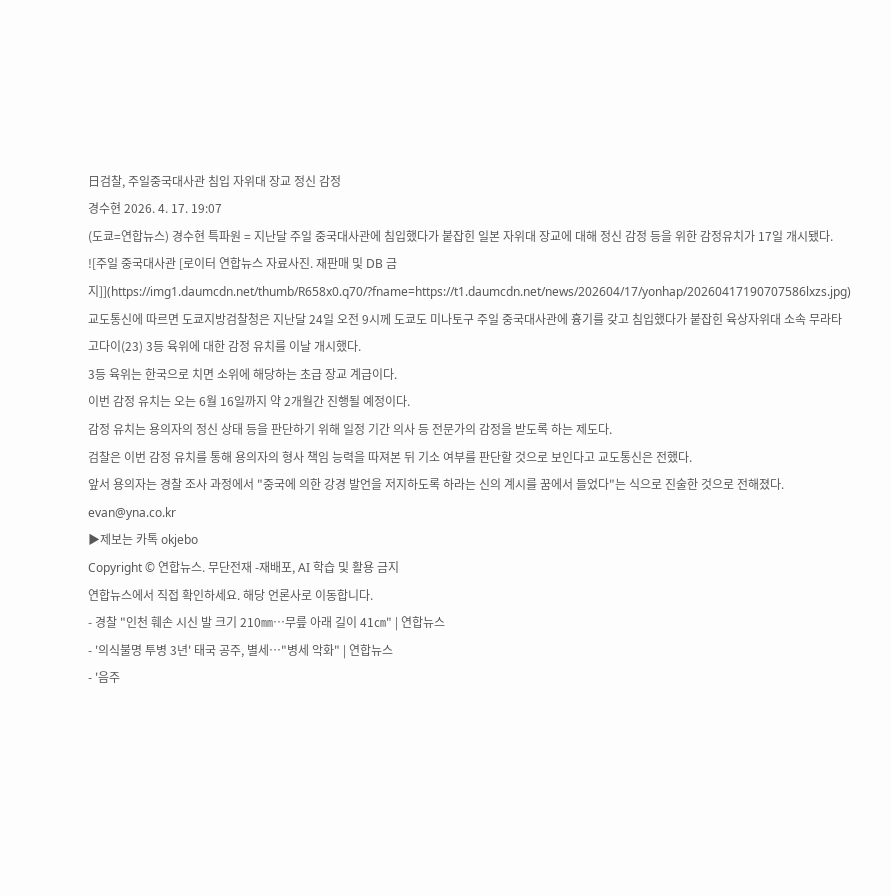日검찰, 주일중국대사관 침입 자위대 장교 정신 감정
경수현 2026. 4. 17. 19:07
(도쿄=연합뉴스) 경수현 특파원 = 지난달 주일 중국대사관에 침입했다가 붙잡힌 일본 자위대 장교에 대해 정신 감정 등을 위한 감정유치가 17일 개시됐다.
![주일 중국대사관 [로이터 연합뉴스 자료사진. 재판매 및 DB 금지]](https://img1.daumcdn.net/thumb/R658x0.q70/?fname=https://t1.daumcdn.net/news/202604/17/yonhap/20260417190707586lxzs.jpg)
교도통신에 따르면 도쿄지방검찰청은 지난달 24일 오전 9시께 도쿄도 미나토구 주일 중국대사관에 흉기를 갖고 침입했다가 붙잡힌 육상자위대 소속 무라타 고다이(23) 3등 육위에 대한 감정 유치를 이날 개시했다.
3등 육위는 한국으로 치면 소위에 해당하는 초급 장교 계급이다.
이번 감정 유치는 오는 6월 16일까지 약 2개월간 진행될 예정이다.
감정 유치는 용의자의 정신 상태 등을 판단하기 위해 일정 기간 의사 등 전문가의 감정을 받도록 하는 제도다.
검찰은 이번 감정 유치를 통해 용의자의 형사 책임 능력을 따져본 뒤 기소 여부를 판단할 것으로 보인다고 교도통신은 전했다.
앞서 용의자는 경찰 조사 과정에서 "중국에 의한 강경 발언을 저지하도록 하라는 신의 계시를 꿈에서 들었다"는 식으로 진술한 것으로 전해졌다.
evan@yna.co.kr
▶제보는 카톡 okjebo
Copyright © 연합뉴스. 무단전재 -재배포, AI 학습 및 활용 금지
연합뉴스에서 직접 확인하세요. 해당 언론사로 이동합니다.
- 경찰 "인천 훼손 시신 발 크기 210㎜…무릎 아래 길이 41㎝" | 연합뉴스
- '의식불명 투병 3년' 태국 공주, 별세…"병세 악화" | 연합뉴스
- '음주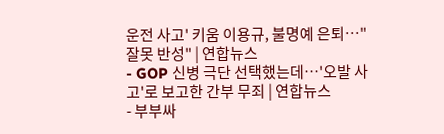운전 사고' 키움 이용규, 불명예 은퇴…"잘못 반성" | 연합뉴스
- GOP 신병 극단 선택했는데…'오발 사고'로 보고한 간부 무죄 | 연합뉴스
- 부부싸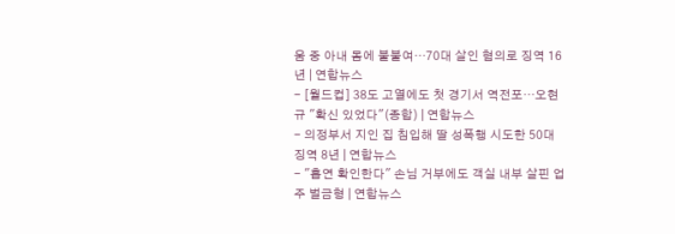움 중 아내 몸에 불붙여…70대 살인 혐의로 징역 16년 | 연합뉴스
- [월드컵] 38도 고열에도 첫 경기서 역전포…오현규 "확신 있었다"(종합) | 연합뉴스
- 의정부서 지인 집 침입해 딸 성폭행 시도한 50대 징역 8년 | 연합뉴스
- "흡연 확인한다" 손님 거부에도 객실 내부 살핀 업주 벌금형 | 연합뉴스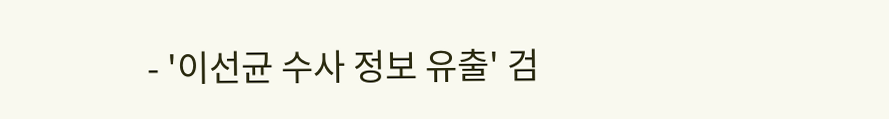- '이선균 수사 정보 유출' 검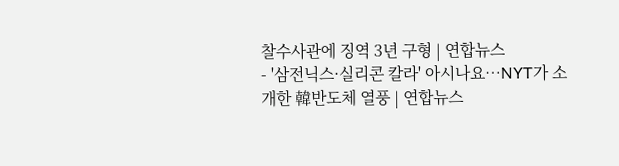찰수사관에 징역 3년 구형 | 연합뉴스
- '삼전닉스·실리콘 칼라' 아시나요…NYT가 소개한 韓반도체 열풍 | 연합뉴스